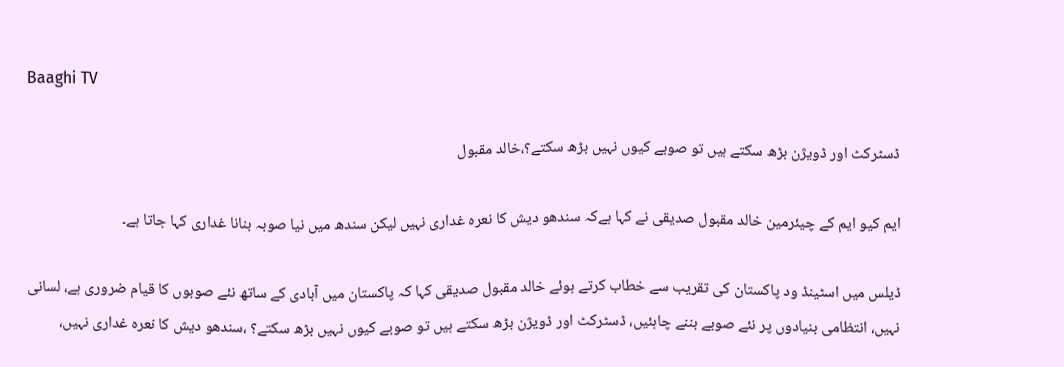Baaghi TV

ڈسٹرکٹ اور ڈویژن بڑھ سکتے ہیں تو صوبے کیوں نہیں بڑھ سکتے؟،خالد مقبول

ایم کیو ایم کے چیئرمین خالد مقبول صدیقی نے کہا ہےکہ سندھو دیش کا نعرہ غداری نہیں لیکن سندھ میں نیا صوبہ بنانا غداری کہا جاتا ہے۔

ڈیلس میں اسٹینڈ ود پاکستان کی تقریب سے خطاب کرتے ہوئے خالد مقبول صدیقی کہا کہ پاکستان میں آبادی کے ساتھ نئے صوبوں کا قیام ضروری ہے، لسانی نہیں، انتظامی بنیادوں پر نئے صوبے بننے چاہئیں، ڈسٹرکٹ اور ڈویژن بڑھ سکتے ہیں تو صوبے کیوں نہیں بڑھ سکتے؟ ،سندھو دیش کا نعرہ غداری نہیں،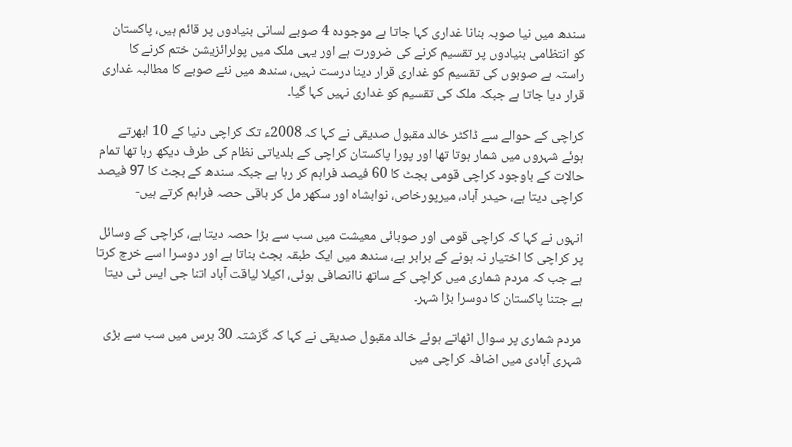سندھ میں نیا صوبہ بنانا غداری کہا جاتا ہے موجودہ 4 صوبے لسانی بنیادوں پر قائم ہیں، پاکستان کو انتظامی بنیادوں پر تقسیم کرنے کی ضرورت ہے اور یہی ملک میں پولرائزیشن ختم کرنے کا راستہ ہے صوبوں کی تقسیم کو غداری قرار دینا درست نہیں، سندھ میں نئے صوبے کا مطالبہ غداری قرار دیا جاتا ہے جبکہ ملک کی تقسیم کو غداری نہیں کہا گیا۔

کراچی کے حوالے سے ڈاکٹر خالد مقبول صدیقی نے کہا کہ 2008ء تک کراچی دنیا کے 10 ابھرتے ہوئے شہروں میں شمار ہوتا تھا اور پورا پاکستان کراچی کے بلدیاتی نظام کی طرف دیکھ رہا تھا تمام حالات کے باوجود کراچی قومی بجٹ کا 60 فیصد فراہم کر رہا ہے جبکہ سندھ کے بجٹ کا 97 فیصد کراچی دیتا ہے، حیدر آباد، میرپورخاص، نوابشاہ اور سکھر مل کر باقی حصہ فراہم کرتے ہیں-

انہوں نے کہا کہ کراچی قومی اور صوبائی معیشت میں سب سے بڑا حصہ دیتا ہے، کراچی کے وسائل پر کراچی کا اختیار نہ ہونے کے برابر ہے، سندھ میں ایک طبقہ بجٹ بناتا ہے اور دوسرا اسے خرچ کرتا ہے جب کہ مردم شماری میں کراچی کے ساتھ ناانصافی ہوئی، اکیلا لیاقت آباد اتنا جی ایس ٹی دیتا ہے جتنا پاکستان کا دوسرا بڑا شہر۔

مردم شماری پر سوال اٹھاتے ہوئے خالد مقبول صدیقی نے کہا کہ گزشتہ 30 برس میں سب سے بڑی شہری آبادی میں اضافہ کراچی میں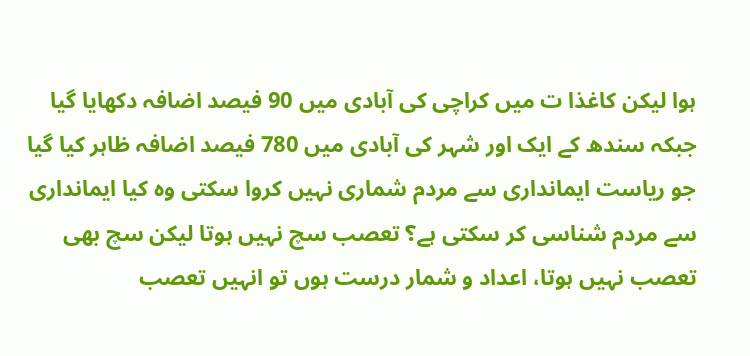ہوا لیکن کاغذا ت میں کراچی کی آبادی میں 90 فیصد اضافہ دکھایا گیا جبکہ سندھ کے ایک اور شہر کی آبادی میں 780 فیصد اضافہ ظاہر کیا گیا جو ریاست ایمانداری سے مردم شماری نہیں کروا سکتی وہ کیا ایمانداری سے مردم شناسی کر سکتی ہے؟ تعصب سچ نہیں ہوتا لیکن سچ بھی تعصب نہیں ہوتا، اعداد و شمار درست ہوں تو انہیں تعصب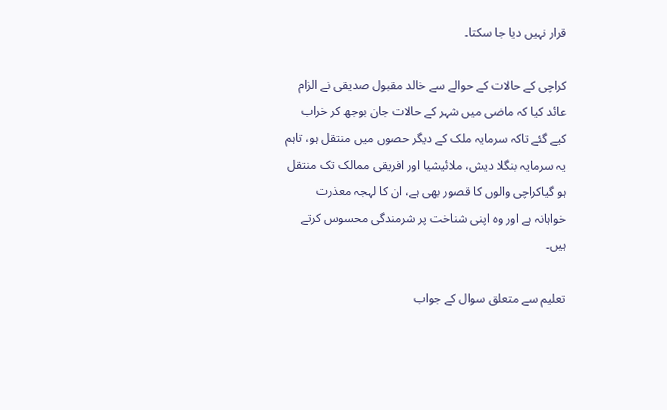قرار نہیں دیا جا سکتا۔

کراچی کے حالات کے حوالے سے خالد مقبول صدیقی نے الزام عائد کیا کہ ماضی میں شہر کے حالات جان بوجھ کر خراب کیے گئے تاکہ سرمایہ ملک کے دیگر حصوں میں منتقل ہو، تاہم یہ سرمایہ بنگلا دیش، ملائیشیا اور افریقی ممالک تک منتقل ہو گیاکراچی والوں کا قصور بھی ہے، ان کا لہجہ معذرت خواہانہ ہے اور وہ اپنی شناخت پر شرمندگی محسوس کرتے ہیں۔

تعلیم سے متعلق سوال کے جواب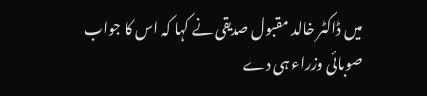میں ڈاکٹر خالد مقبول صدیقی نے کہا کہ اس کا جواب صوبائی وزراء ہی دے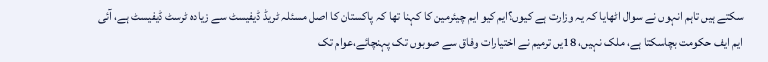سکتے ہیں تاہم انہوں نے سوال اٹھایا کہ یہ وزارت ہے کیوں؟ایم کیو ایم چیئرمین کا کہنا تھا کہ پاکستان کا اصل مسئلہ ٹریڈ ڈیفیسٹ سے زیادہ ٹرسٹ ڈیفیسٹ ہے، آئی ایم ایف حکومت بچاسکتا ہے، ملک نہیں، 18یں ترمیم نے اختیارات وفاق سے صوبوں تک پہنچائے،عوام تک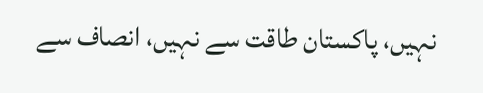نہیں، پاکستان طاقت سے نہیں، انصاف سے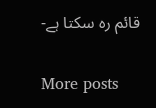قائم رہ سکتا ہے-

More posts